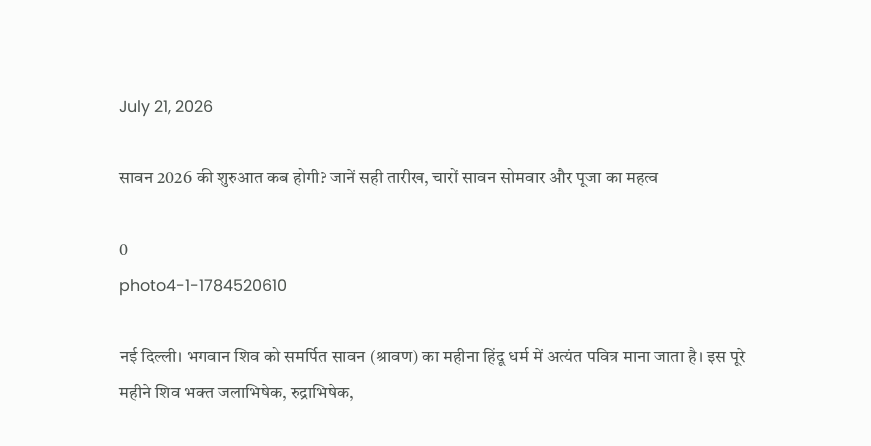July 21, 2026

सावन 2026 की शुरुआत कब होगी? जानें सही तारीख, चारों सावन सोमवार और पूजा का महत्व

0
photo4-1-1784520610

नई दिल्ली। भगवान शिव को समर्पित सावन (श्रावण) का महीना हिंदू धर्म में अत्यंत पवित्र माना जाता है। इस पूरे महीने शिव भक्त जलाभिषेक, रुद्राभिषेक,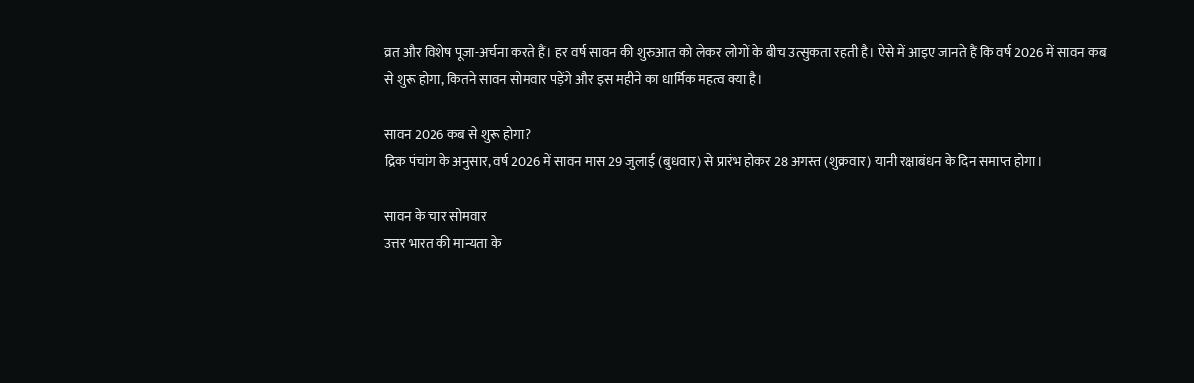व्रत और विशेष पूजा-अर्चना करते हैं। हर वर्ष सावन की शुरुआत को लेकर लोगों के बीच उत्सुकता रहती है। ऐसे में आइए जानते हैं कि वर्ष 2026 में सावन कब से शुरू होगा, कितने सावन सोमवार पड़ेंगे और इस महीने का धार्मिक महत्व क्या है।

सावन 2026 कब से शुरू होगा?
द्रिक पंचांग के अनुसार, वर्ष 2026 में सावन मास 29 जुलाई (बुधवार) से प्रारंभ होकर 28 अगस्त (शुक्रवार) यानी रक्षाबंधन के दिन समाप्त होगा।

सावन के चार सोमवार
उत्तर भारत की मान्यता के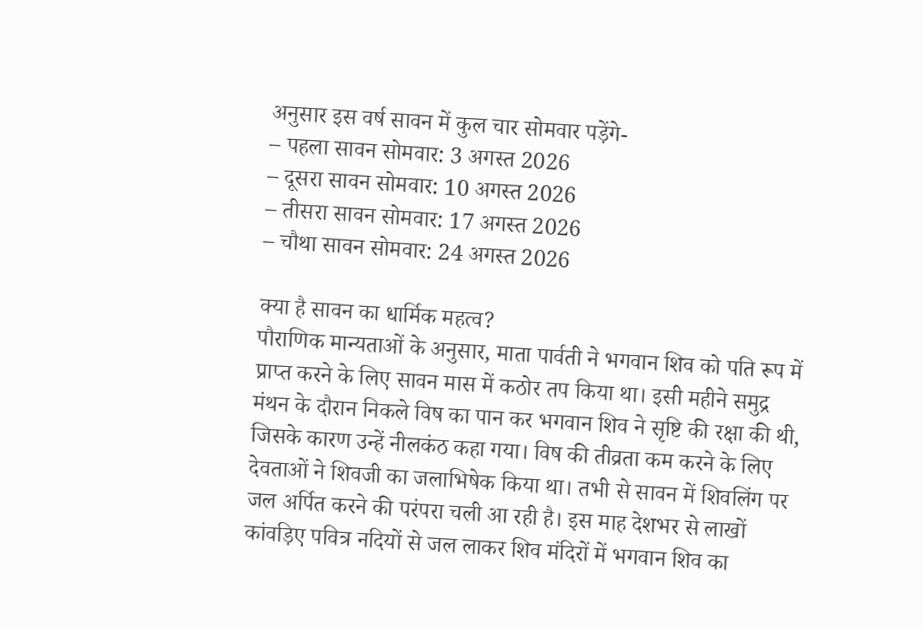अनुसार इस वर्ष सावन में कुल चार सोमवार पड़ेंगे-
– पहला सावन सोमवार: 3 अगस्त 2026
– दूसरा सावन सोमवार: 10 अगस्त 2026
– तीसरा सावन सोमवार: 17 अगस्त 2026
– चौथा सावन सोमवार: 24 अगस्त 2026

क्या है सावन का धार्मिक महत्व?
पौराणिक मान्यताओं के अनुसार, माता पार्वती ने भगवान शिव को पति रूप में प्राप्त करने के लिए सावन मास में कठोर तप किया था। इसी महीने समुद्र मंथन के दौरान निकले विष का पान कर भगवान शिव ने सृष्टि की रक्षा की थी, जिसके कारण उन्हें नीलकंठ कहा गया। विष की तीव्रता कम करने के लिए देवताओं ने शिवजी का जलाभिषेक किया था। तभी से सावन में शिवलिंग पर जल अर्पित करने की परंपरा चली आ रही है। इस माह देशभर से लाखों कांवड़िए पवित्र नदियों से जल लाकर शिव मंदिरों में भगवान शिव का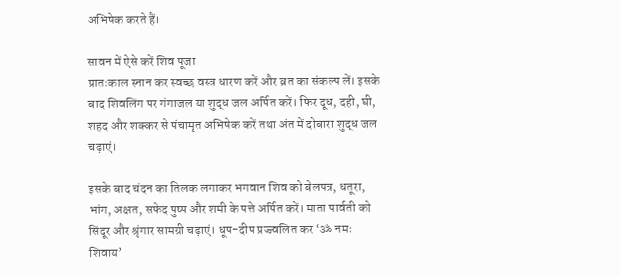अभिषेक करते हैं।

सावन में ऐसे करें शिव पूजा
प्रातःकाल स्नान कर स्वच्छ वस्त्र धारण करें और व्रत का संकल्प लें। इसके बाद शिवलिंग पर गंगाजल या शुद्ध जल अर्पित करें। फिर दूध, दही, घी, शहद और शक्कर से पंचामृत अभिषेक करें तथा अंत में दोबारा शुद्ध जल चढ़ाएं।

इसके बाद चंदन का तिलक लगाकर भगवान शिव को बेलपत्र, धतूरा, भांग, अक्षत, सफेद पुष्प और शमी के पत्ते अर्पित करें। माता पार्वती को सिंदूर और श्रृंगार सामग्री चढ़ाएं। धूप-दीप प्रज्ज्वलित कर ‘ॐ नमः शिवाय’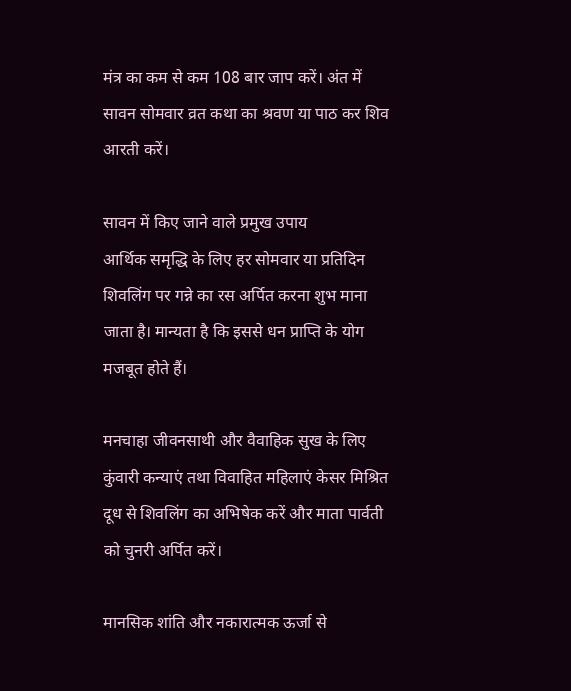मंत्र का कम से कम 108 बार जाप करें। अंत में सावन सोमवार व्रत कथा का श्रवण या पाठ कर शिव आरती करें।

सावन में किए जाने वाले प्रमुख उपाय
आर्थिक समृद्धि के लिए हर सोमवार या प्रतिदिन शिवलिंग पर गन्ने का रस अर्पित करना शुभ माना जाता है। मान्यता है कि इससे धन प्राप्ति के योग मजबूत होते हैं।

मनचाहा जीवनसाथी और वैवाहिक सुख के लिए कुंवारी कन्याएं तथा विवाहित महिलाएं केसर मिश्रित दूध से शिवलिंग का अभिषेक करें और माता पार्वती को चुनरी अर्पित करें।

मानसिक शांति और नकारात्मक ऊर्जा से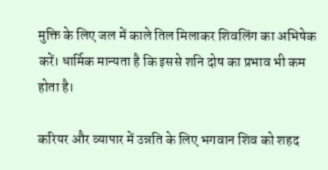मुक्ति के लिए जल में काले तिल मिलाकर शिवलिंग का अभिषेक करें। धार्मिक मान्यता है कि इससे शनि दोष का प्रभाव भी कम होता है।

करियर और व्यापार में उन्नति के लिए भगवान शिव को शहद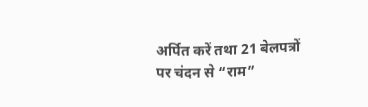अर्पित करें तथा 21 बेलपत्रों पर चंदन से “राम”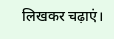लिखकर चढ़ाएं।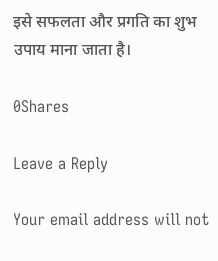इसे सफलता और प्रगति का शुभ उपाय माना जाता है।

0Shares

Leave a Reply

Your email address will not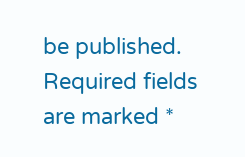be published. Required fields are marked *